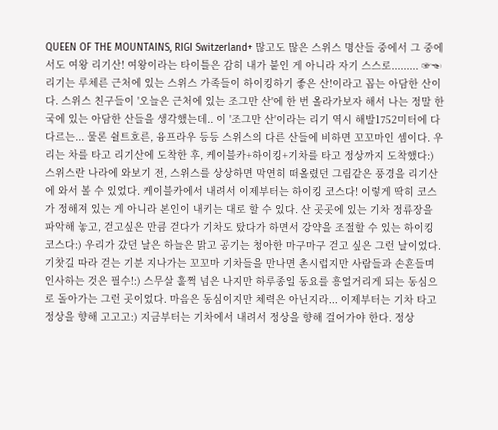QUEEN OF THE MOUNTAINS, RIGI Switzerland+ 많고도 많은 스위스 명산들 중에서 그 중에서도 여왕 리기산! 여왕이라는 타이틀은 감히 내가 붙인 게 아니라 자기 스스로......... ☞☜ 리기는 루체른 근처에 있는 스위스 가족들이 하이킹하기 좋은 산!이라고 꼽는 아담한 산이다. 스위스 친구들이 '오늘은 근처에 있는 조그만 산'에 한 번 올라가보자 해서 나는 정말 한국에 있는 아담한 산들을 생각했는데.. 이 '조그만 산'이라는 리기 역시 해발1752미터에 다다르는... 물론 쉴트호른, 융프라우 등등 스위스의 다른 산들에 비하면 꼬꼬마인 셈이다. 우리는 차를 타고 리기산에 도착한 후, 케이블카+하이킹+기차를 타고 정상까지 도착했다:) 스위스란 나라에 와보기 전, 스위스를 상상하면 막연히 떠올렸던 그림같은 풍경을 리기산에 와서 볼 수 있었다. 케이블카에서 내려서 이제부터는 하이킹 코스다! 이렇게 딱히 코스가 정해져 있는 게 아니라 본인이 내키는 대로 할 수 있다. 산 곳곳에 있는 기차 정류장을 파악해 놓고, 걷고싶은 만큼 걷다가 기차도 탔다가 하면서 강약을 조절할 수 있는 하이킹 코스다:) 우리가 갔던 날은 하늘은 맑고 공기는 청아한 마구마구 걷고 싶은 그런 날이었다. 기찻길 따라 걷는 기분 지나가는 꼬꼬마 기차들을 만나면 촌시럽지만 사람들과 손흔들며 인사하는 것은 필수!:) 스무살 훌쩍 넘은 나지만 하루종일 동요를 흥얼거리게 되는 동심으로 돌아가는 그런 곳이었다. 마음은 동심이지만 체력은 아닌지라... 이제부터는 기차 타고 정상을 향해 고고고:) 지금부터는 기차에서 내려서 정상을 향해 걸어가야 한다. 정상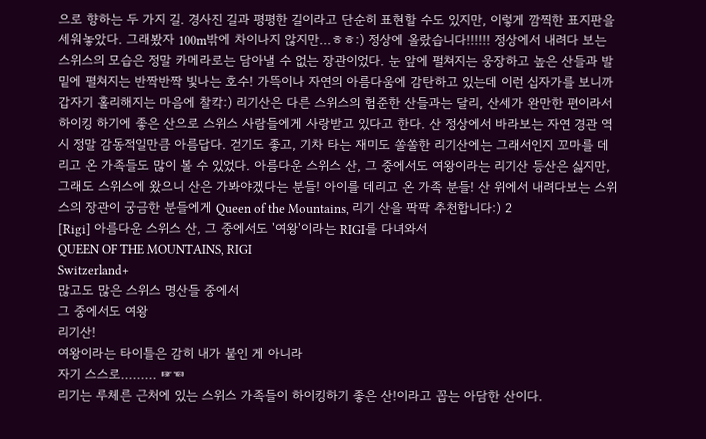으로 향하는 두 가지 길. 경사진 길과 평평한 길이라고 단순히 표현할 수도 있지만, 이렇게 깜찍한 표지판을 세워놓았다. 그래봤자 100m밖에 차이나지 않지만...ㅎㅎ:) 정상에 올랐습니다!!!!!! 정상에서 내려다 보는 스위스의 모습은 정말 카메라로는 담아낼 수 없는 장관이었다. 눈 앞에 펄쳐지는 웅장하고 높은 산들과 발밑에 펼쳐지는 반짝반짝 빛나는 호수! 가뜩이나 자연의 아름다움에 감탄하고 있는데 이런 십자가를 보니까 갑자기 홀리해지는 마음에 찰칵:) 리기산은 다른 스위스의 험준한 산들과는 달리, 산세가 완만한 편이라서 하이킹 하기에 좋은 산으로 스위스 사람들에게 사랑받고 있다고 한다. 산 정상에서 바라보는 자연 경관 역시 정말 감동적일만큼 아름답다. 걷기도 좋고, 기차 타는 재미도 쏠쏠한 리기산에는 그래서인지 꼬마를 데리고 온 가족들도 많이 볼 수 있었다. 아름다운 스위스 산, 그 중에서도 여왕이라는 리기산 등산은 싫지만, 그래도 스위스에 왔으니 산은 가봐야겠다는 분들! 아이를 데리고 온 가족 분들! 산 위에서 내려다보는 스위스의 장관이 궁금한 분들에게 Queen of the Mountains, 리기 산을 팍팍 추천합니다:) 2
[Rigi] 아름다운 스위스 산, 그 중에서도 '여왕'이라는 RIGI를 다녀와서
QUEEN OF THE MOUNTAINS, RIGI
Switzerland+
많고도 많은 스위스 명산들 중에서
그 중에서도 여왕
리기산!
여왕이라는 타이틀은 감히 내가 붙인 게 아니라
자기 스스로......... ☞☜
리기는 루체른 근처에 있는 스위스 가족들이 하이킹하기 좋은 산!이라고 꼽는 아담한 산이다.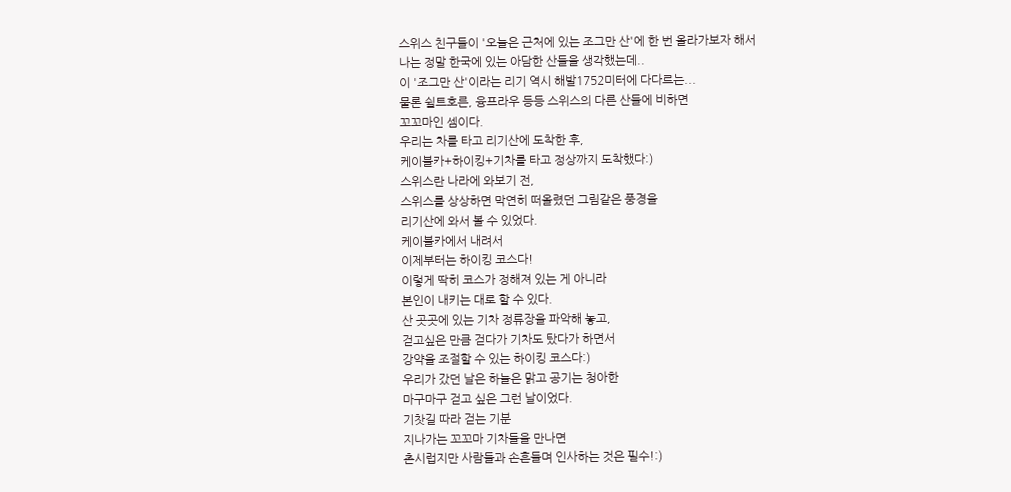스위스 친구들이 '오늘은 근처에 있는 조그만 산'에 한 번 올라가보자 해서
나는 정말 한국에 있는 아담한 산들을 생각했는데..
이 '조그만 산'이라는 리기 역시 해발1752미터에 다다르는...
물론 쉴트호른, 융프라우 등등 스위스의 다른 산들에 비하면
꼬꼬마인 셈이다.
우리는 차를 타고 리기산에 도착한 후,
케이블카+하이킹+기차를 타고 정상까지 도착했다:)
스위스란 나라에 와보기 전,
스위스를 상상하면 막연히 떠올렸던 그림같은 풍경을
리기산에 와서 볼 수 있었다.
케이블카에서 내려서
이제부터는 하이킹 코스다!
이렇게 딱히 코스가 정해져 있는 게 아니라
본인이 내키는 대로 할 수 있다.
산 곳곳에 있는 기차 정류장을 파악해 놓고,
걷고싶은 만큼 걷다가 기차도 탔다가 하면서
강약을 조절할 수 있는 하이킹 코스다:)
우리가 갔던 날은 하늘은 맑고 공기는 청아한
마구마구 걷고 싶은 그런 날이었다.
기찻길 따라 걷는 기분
지나가는 꼬꼬마 기차들을 만나면
촌시럽지만 사람들과 손흔들며 인사하는 것은 필수!:)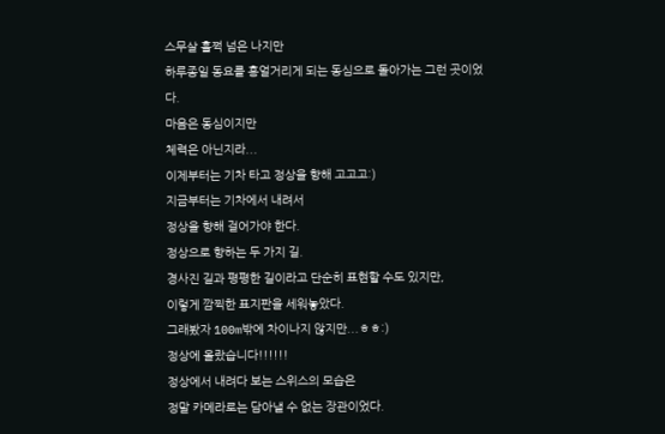스무살 훌쩍 넘은 나지만
하루종일 동요를 흥얼거리게 되는 동심으로 돌아가는 그런 곳이었다.
마음은 동심이지만
체력은 아닌지라...
이제부터는 기차 타고 정상을 향해 고고고:)
지금부터는 기차에서 내려서
정상을 향해 걸어가야 한다.
정상으로 향하는 두 가지 길.
경사진 길과 평평한 길이라고 단순히 표현할 수도 있지만,
이렇게 깜찍한 표지판을 세워놓았다.
그래봤자 100m밖에 차이나지 않지만...ㅎㅎ:)
정상에 올랐습니다!!!!!!
정상에서 내려다 보는 스위스의 모습은
정말 카메라로는 담아낼 수 없는 장관이었다.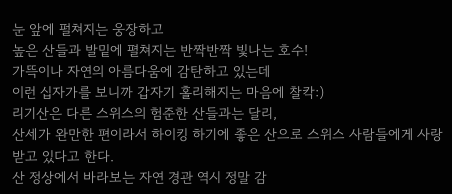눈 앞에 펄쳐지는 웅장하고
높은 산들과 발밑에 펼쳐지는 반짝반짝 빛나는 호수!
가뜩이나 자연의 아름다움에 감탄하고 있는데
이런 십자가를 보니까 갑자기 홀리해지는 마음에 찰칵:)
리기산은 다른 스위스의 험준한 산들과는 달리,
산세가 완만한 편이라서 하이킹 하기에 좋은 산으로 스위스 사람들에게 사랑받고 있다고 한다.
산 정상에서 바라보는 자연 경관 역시 정말 감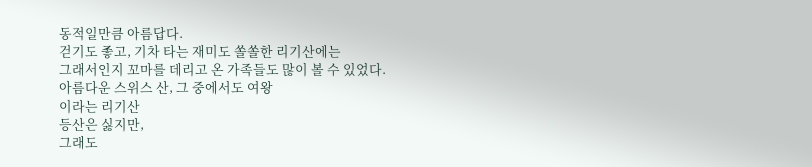동적일만큼 아름답다.
걷기도 좋고, 기차 타는 재미도 쏠쏠한 리기산에는
그래서인지 꼬마를 데리고 온 가족들도 많이 볼 수 있었다.
아름다운 스위스 산, 그 중에서도 여왕
이라는 리기산
등산은 싫지만,
그래도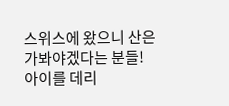스위스에 왔으니 산은 가봐야겠다는 분들!
아이를 데리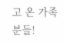고 온 가족 분들!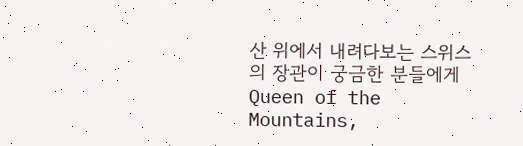산 위에서 내려다보는 스위스의 장관이 궁금한 분들에게
Queen of the Mountains,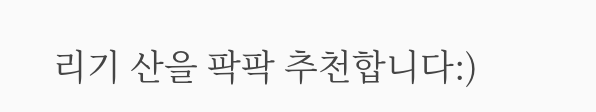리기 산을 팍팍 추천합니다:)